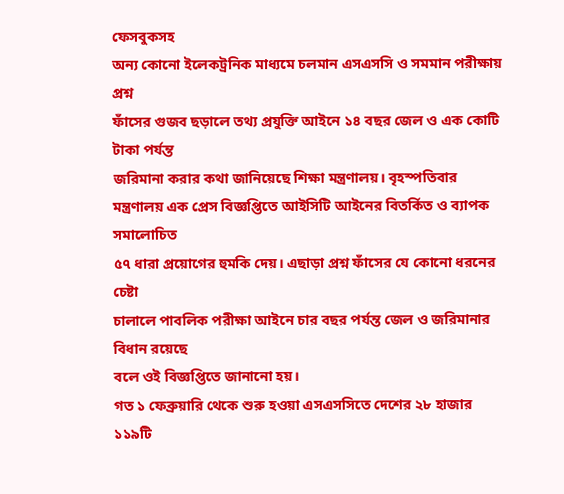ফেসবুকসহ
অন্য কোনো ইলেকট্রনিক মাধ্যমে চলমান এসএসসি ও সমমান পরীক্ষায় প্রশ্ন
ফাঁসের গুজব ছড়ালে তথ্য প্রযুক্তি আইনে ১৪ বছর জেল ও এক কোটি টাকা পর্যন্ত
জরিমানা করার কথা জানিয়েছে শিক্ষা মন্ত্রণালয়। বৃহস্পতিবার
মন্ত্রণালয় এক প্রেস বিজ্ঞপ্তিতে আইসিটি আইনের বিতর্কিত ও ব্যাপক সমালোচিত
৫৭ ধারা প্রয়োগের হুমকি দেয়। এছাড়া প্রশ্ন ফাঁসের যে কোনো ধরনের চেষ্টা
চালালে পাবলিক পরীক্ষা আইনে চার বছর পর্যন্ত জেল ও জরিমানার বিধান রয়েছে
বলে ওই বিজ্ঞপ্তিতে জানানো হয়।
গত ১ ফেব্রুয়ারি থেকে শুরু হওয়া এসএসসিতে দেশের ২৮ হাজার ১১৯টি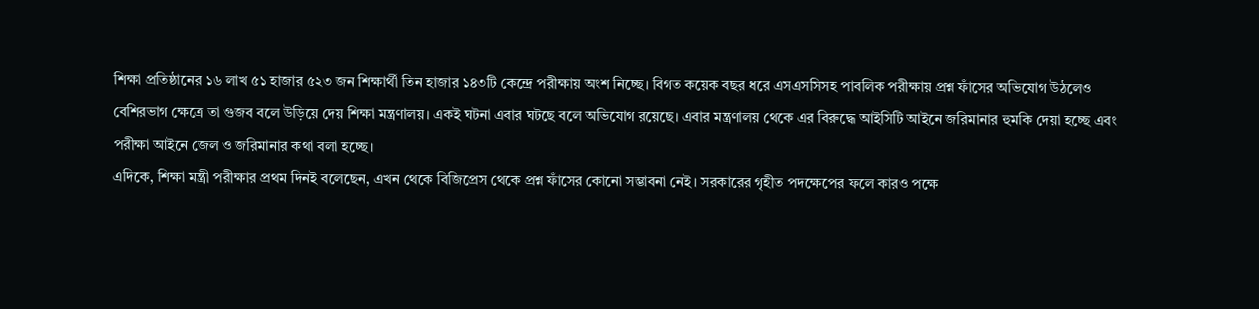শিক্ষা প্রতিষ্ঠানের ১৬ লাখ ৫১ হাজার ৫২৩ জন শিক্ষার্থী তিন হাজার ১৪৩টি কেন্দ্রে পরীক্ষায় অংশ নিচ্ছে। বিগত কয়েক বছর ধরে এসএসসিসহ পাবলিক পরীক্ষায় প্রশ্ন ফাঁসের অভিযোগ উঠলেও বেশিরভাগ ক্ষেত্রে তা গুজব বলে উড়িয়ে দেয় শিক্ষা মন্ত্রণালয়। একই ঘটনা এবার ঘটছে বলে অভিযোগ রয়েছে। এবার মন্ত্রণালয় থেকে এর বিরুদ্ধে আইসিটি আইনে জরিমানার হুমকি দেয়া হচ্ছে এবং পরীক্ষা আইনে জেল ও জরিমানার কথা বলা হচ্ছে।
এদিকে, শিক্ষা মন্ত্রী পরীক্ষার প্রথম দিনই বলেছেন, এখন থেকে বিজিপ্রেস থেকে প্রশ্ন ফাঁসের কোনো সম্ভাবনা নেই। সরকারের গৃহীত পদক্ষেপের ফলে কারও পক্ষে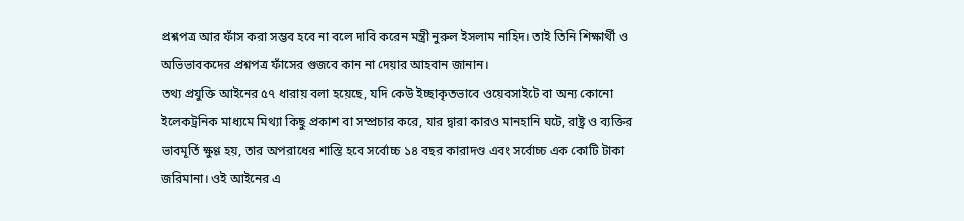প্রশ্নপত্র আর ফাঁস করা সম্ভব হবে না বলে দাবি করেন মন্ত্রী নুরুল ইসলাম নাহিদ। তাই তিনি শিক্ষার্থী ও অভিভাবকদের প্রশ্নপত্র ফাঁসের গুজবে কান না দেয়ার আহবান জানান।
তথ্য প্রযুক্তি আইনের ৫৭ ধারায় বলা হয়েছে, যদি কেউ ইচ্ছাকৃতভাবে ওয়েবসাইটে বা অন্য কোনো ইলেকট্রনিক মাধ্যমে মিথ্যা কিছু প্রকাশ বা সম্প্রচার করে, যার দ্বারা কারও মানহানি ঘটে, রাষ্ট্র ও ব্যক্তির ভাবমূর্তি ক্ষুণ্ণ হয়, তার অপরাধের শাস্তি হবে সর্বোচ্চ ১৪ বছর কারাদণ্ড এবং সর্বোচ্চ এক কোটি টাকা জরিমানা। ওই আইনের এ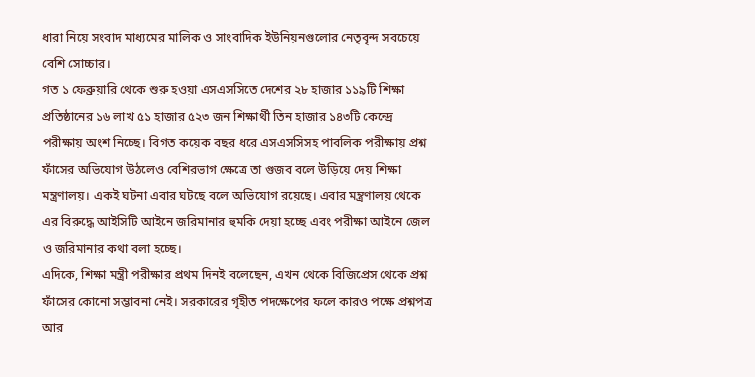ধারা নিয়ে সংবাদ মাধ্যমের মালিক ও সাংবাদিক ইউনিয়নগুলোর নেতৃবৃন্দ সবচেয়ে বেশি সোচ্চার।
গত ১ ফেব্রুয়ারি থেকে শুরু হওয়া এসএসসিতে দেশের ২৮ হাজার ১১৯টি শিক্ষা প্রতিষ্ঠানের ১৬ লাখ ৫১ হাজার ৫২৩ জন শিক্ষার্থী তিন হাজার ১৪৩টি কেন্দ্রে পরীক্ষায় অংশ নিচ্ছে। বিগত কয়েক বছর ধরে এসএসসিসহ পাবলিক পরীক্ষায় প্রশ্ন ফাঁসের অভিযোগ উঠলেও বেশিরভাগ ক্ষেত্রে তা গুজব বলে উড়িয়ে দেয় শিক্ষা মন্ত্রণালয়। একই ঘটনা এবার ঘটছে বলে অভিযোগ রয়েছে। এবার মন্ত্রণালয় থেকে এর বিরুদ্ধে আইসিটি আইনে জরিমানার হুমকি দেয়া হচ্ছে এবং পরীক্ষা আইনে জেল ও জরিমানার কথা বলা হচ্ছে।
এদিকে, শিক্ষা মন্ত্রী পরীক্ষার প্রথম দিনই বলেছেন, এখন থেকে বিজিপ্রেস থেকে প্রশ্ন ফাঁসের কোনো সম্ভাবনা নেই। সরকারের গৃহীত পদক্ষেপের ফলে কারও পক্ষে প্রশ্নপত্র আর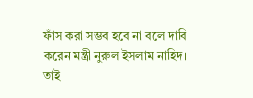ফাঁস করা সম্ভব হবে না বলে দাবি করেন মন্ত্রী নুরুল ইসলাম নাহিদ। তাই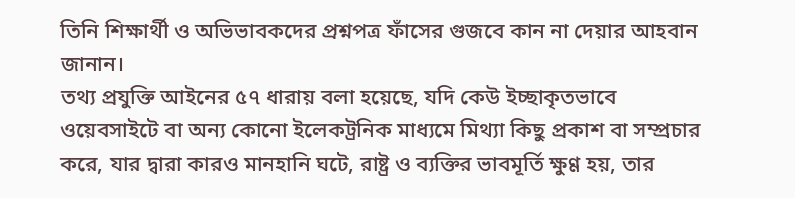তিনি শিক্ষার্থী ও অভিভাবকদের প্রশ্নপত্র ফাঁসের গুজবে কান না দেয়ার আহবান জানান।
তথ্য প্রযুক্তি আইনের ৫৭ ধারায় বলা হয়েছে, যদি কেউ ইচ্ছাকৃতভাবে ওয়েবসাইটে বা অন্য কোনো ইলেকট্রনিক মাধ্যমে মিথ্যা কিছু প্রকাশ বা সম্প্রচার করে, যার দ্বারা কারও মানহানি ঘটে, রাষ্ট্র ও ব্যক্তির ভাবমূর্তি ক্ষুণ্ণ হয়, তার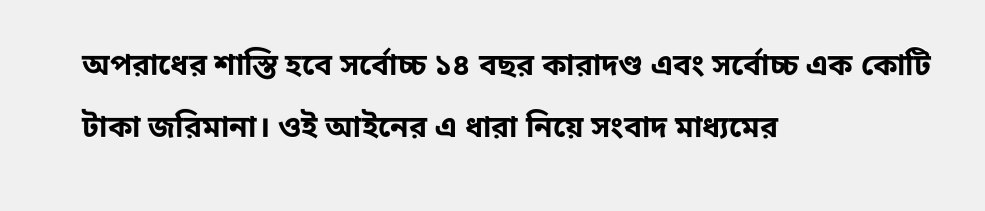অপরাধের শাস্তি হবে সর্বোচ্চ ১৪ বছর কারাদণ্ড এবং সর্বোচ্চ এক কোটি টাকা জরিমানা। ওই আইনের এ ধারা নিয়ে সংবাদ মাধ্যমের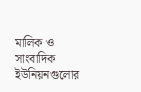মালিক ও সাংবাদিক ইউনিয়নগুলোর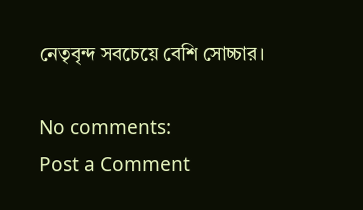নেতৃবৃন্দ সবচেয়ে বেশি সোচ্চার।

No comments:
Post a Comment